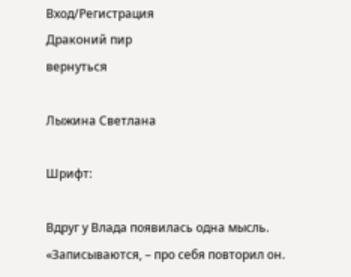Вход/Регистрация
Драконий пир
вернуться

Лыжина Светлана

Шрифт:

Вдруг у Влада появилась одна мысль. «Записываются, – про себя повторил он.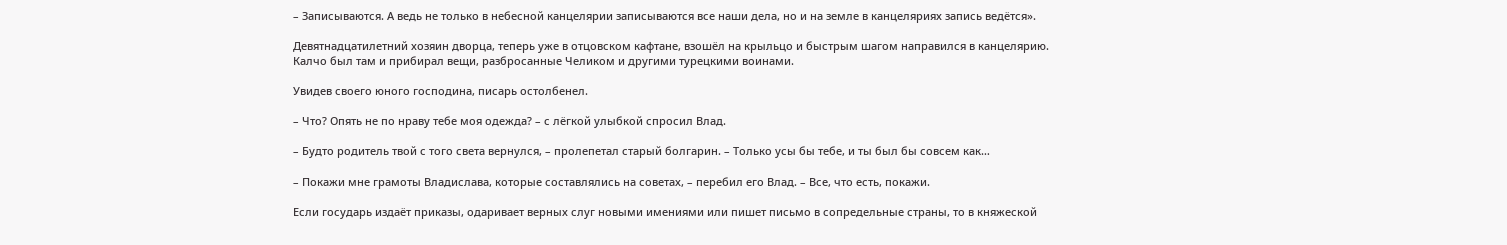– Записываются. А ведь не только в небесной канцелярии записываются все наши дела, но и на земле в канцеляриях запись ведётся».

Девятнадцатилетний хозяин дворца, теперь уже в отцовском кафтане, взошёл на крыльцо и быстрым шагом направился в канцелярию. Калчо был там и прибирал вещи, разбросанные Челиком и другими турецкими воинами.

Увидев своего юного господина, писарь остолбенел.

– Что? Опять не по нраву тебе моя одежда? – с лёгкой улыбкой спросил Влад.

– Будто родитель твой с того света вернулся, – пролепетал старый болгарин. – Только усы бы тебе, и ты был бы совсем как…

– Покажи мне грамоты Владислава, которые составлялись на советах, – перебил его Влад. – Все, что есть, покажи.

Если государь издаёт приказы, одаривает верных слуг новыми имениями или пишет письмо в сопредельные страны, то в княжеской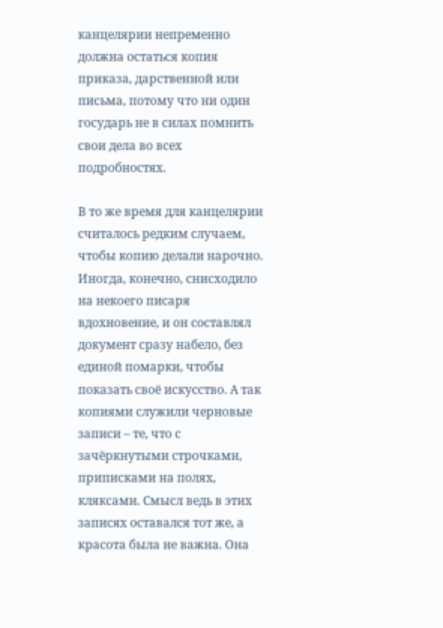канцелярии непременно должна остаться копия приказа, дарственной или письма, потому что ни один государь не в силах помнить свои дела во всех подробностях.

В то же время для канцелярии считалось редким случаем, чтобы копию делали нарочно. Иногда, конечно, снисходило на некоего писаря вдохновение, и он составлял документ сразу набело, без единой помарки, чтобы показать своё искусство. А так копиями служили черновые записи – те, что с зачёркнутыми строчками, приписками на полях, кляксами. Смысл ведь в этих записях оставался тот же, а красота была не важна. Она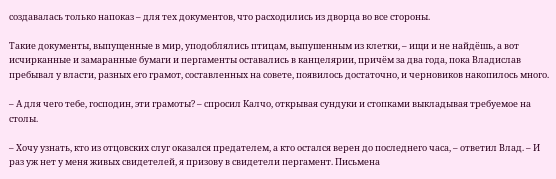создавалась только напоказ – для тех документов, что расходились из дворца во все стороны.

Такие документы, выпущенные в мир, уподоблялись птицам, выпушенным из клетки, – ищи и не найдёшь, а вот исчирканные и замаранные бумаги и пергаменты оставались в канцелярии, причём за два года, пока Владислав пребывал у власти, разных его грамот, составленных на совете, появилось достаточно, и черновиков накопилось много.

– А для чего тебе, господин, эти грамоты? – спросил Калчо, открывая сундуки и стопками выкладывая требуемое на столы.

– Хочу узнать, кто из отцовских слуг оказался предателем, а кто остался верен до последнего часа, – ответил Влад. – И раз уж нет у меня живых свидетелей, я призову в свидетели пергамент. Письмена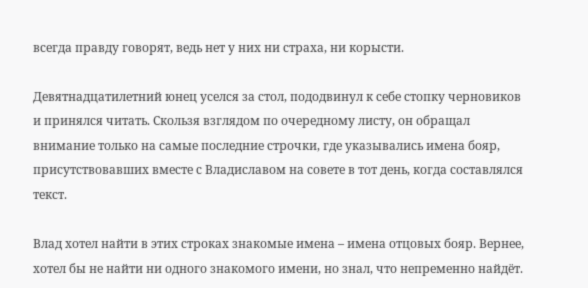всегда правду говорят, ведь нет у них ни страха, ни корысти.

Девятнадцатилетний юнец уселся за стол, пододвинул к себе стопку черновиков и принялся читать. Скользя взглядом по очередному листу, он обращал внимание только на самые последние строчки, где указывались имена бояр, присутствовавших вместе с Владиславом на совете в тот день, когда составлялся текст.

Влад хотел найти в этих строках знакомые имена – имена отцовых бояр. Вернее, хотел бы не найти ни одного знакомого имени, но знал, что непременно найдёт.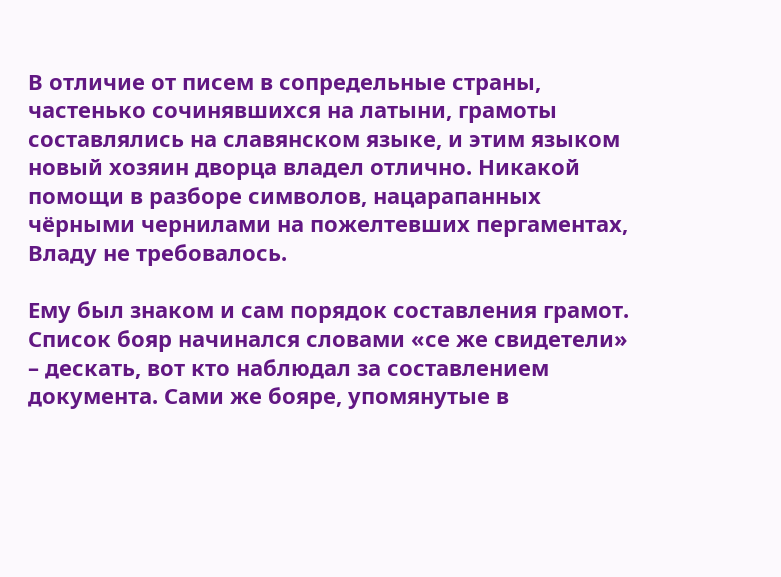В отличие от писем в сопредельные страны, частенько сочинявшихся на латыни, грамоты составлялись на славянском языке, и этим языком новый хозяин дворца владел отлично. Никакой помощи в разборе символов, нацарапанных чёрными чернилами на пожелтевших пергаментах, Владу не требовалось.

Ему был знаком и сам порядок составления грамот. Список бояр начинался словами «се же свидетели» – дескать, вот кто наблюдал за составлением документа. Сами же бояре, упомянутые в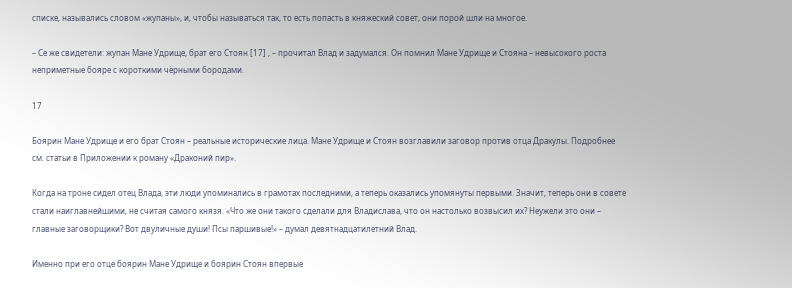списке, назывались словом «жупаны», и, чтобы называться так, то есть попасть в княжеский совет, они порой шли на многое.

– Се же свидетели: жупан Мане Удрище, брат его Стоян [17] , – прочитал Влад и задумался. Он помнил Мане Удрище и Стояна – невысокого роста неприметные бояре с короткими чёрными бородами.

17

Боярин Мане Удрище и его брат Стоян – реальные исторические лица. Мане Удрище и Стоян возглавили заговор против отца Дракулы. Подробнее см. статьи в Приложении к роману «Драконий пир».

Когда на троне сидел отец Влада, эти люди упоминались в грамотах последними, а теперь оказались упомянуты первыми. Значит, теперь они в совете стали наиглавнейшими, не считая самого князя. «Что же они такого сделали для Владислава, что он настолько возвысил их? Неужели это они – главные заговорщики? Вот двуличные души! Псы паршивые!» – думал девятнадцатилетний Влад.

Именно при его отце боярин Мане Удрище и боярин Стоян впервые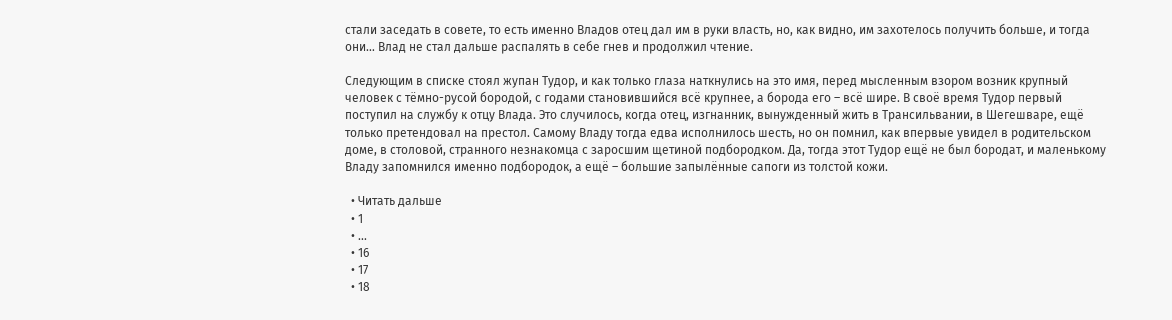стали заседать в совете, то есть именно Владов отец дал им в руки власть, но, как видно, им захотелось получить больше, и тогда они… Влад не стал дальше распалять в себе гнев и продолжил чтение.

Следующим в списке стоял жупан Тудор, и как только глаза наткнулись на это имя, перед мысленным взором возник крупный человек с тёмно-русой бородой, с годами становившийся всё крупнее, а борода его – всё шире. В своё время Тудор первый поступил на службу к отцу Влада. Это случилось, когда отец, изгнанник, вынужденный жить в Трансильвании, в Шегешваре, ещё только претендовал на престол. Самому Владу тогда едва исполнилось шесть, но он помнил, как впервые увидел в родительском доме, в столовой, странного незнакомца с заросшим щетиной подбородком. Да, тогда этот Тудор ещё не был бородат, и маленькому Владу запомнился именно подбородок, а ещё – большие запылённые сапоги из толстой кожи.

  • Читать дальше
  • 1
  • ...
  • 16
  • 17
  • 18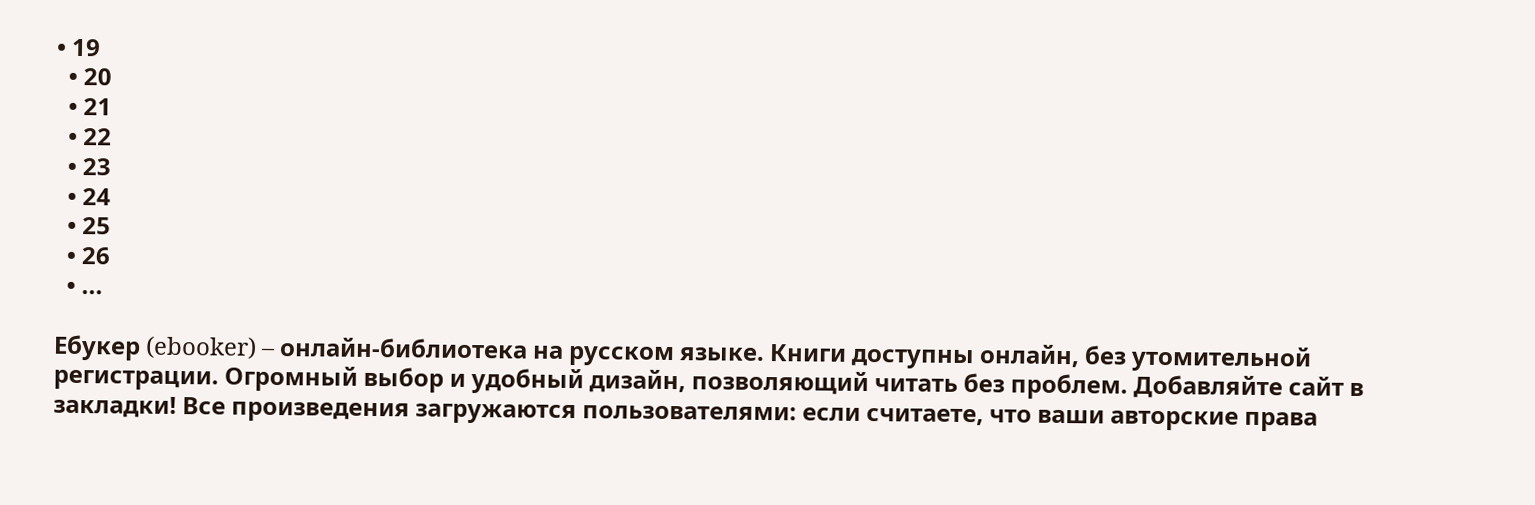• 19
  • 20
  • 21
  • 22
  • 23
  • 24
  • 25
  • 26
  • ...

Ебукер (ebooker) – онлайн-библиотека на русском языке. Книги доступны онлайн, без утомительной регистрации. Огромный выбор и удобный дизайн, позволяющий читать без проблем. Добавляйте сайт в закладки! Все произведения загружаются пользователями: если считаете, что ваши авторские права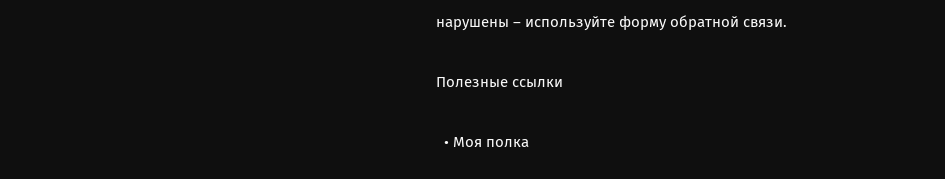нарушены – используйте форму обратной связи.

Полезные ссылки

  • Моя полка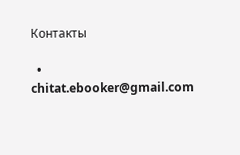Контакты

  • chitat.ebooker@gmail.com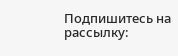Подпишитесь на рассылку: